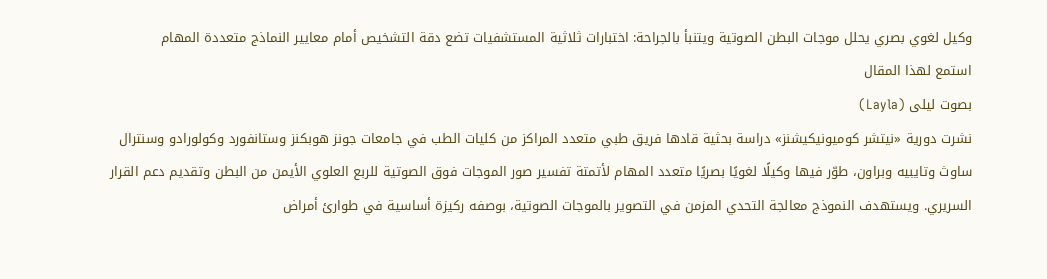وكيل لغوي بصري يحلل موجات البطن الصوتية ويتنبأ بالجراحة: اختبارات ثلاثية المستشفيات تضع دقة التشخيص أمام معايير النماذج متعددة المهام
استمع لهذا المقال
بصوت ليلى (Layla)
نشرت دورية «نيتشر كوميونيكيشنز» دراسة بحثية قادها فريق طبي متعدد المراكز من كليات الطب في جامعات جونز هوبكنز وستانفورد وكولورادو وسنترال ساوث وتايبيه وبراون، طوّر فيها وكيلًا لغويًا بصريًا متعدد المهام لأتمتة تفسير صور الموجات فوق الصوتية للربع العلوي الأيمن من البطن وتقديم دعم القرار السريري. ويستهدف النموذج معالجة التحدي المزمن في التصوير بالموجات الصوتية، بوصفه ركيزة أساسية في طوارئ أمراض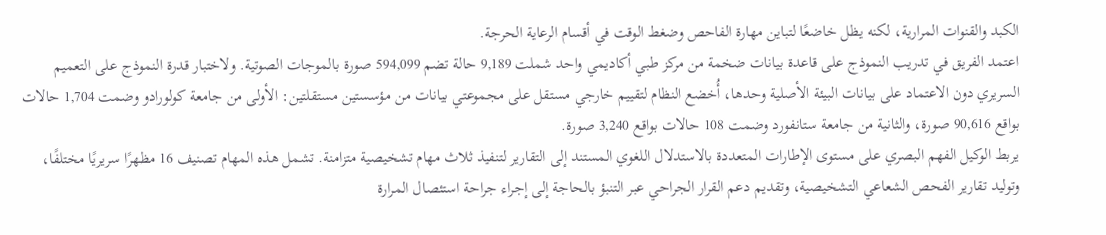الكبد والقنوات المرارية، لكنه يظل خاضعًا لتباين مهارة الفاحص وضغط الوقت في أقسام الرعاية الحرجة.
اعتمد الفريق في تدريب النموذج على قاعدة بيانات ضخمة من مركز طبي أكاديمي واحد شملت 9,189 حالة تضم 594,099 صورة بالموجات الصوتية. ولاختبار قدرة النموذج على التعميم السريري دون الاعتماد على بيانات البيئة الأصلية وحدها، أُخضع النظام لتقييم خارجي مستقل على مجموعتي بيانات من مؤسستين مستقلتين: الأولى من جامعة كولورادو وضمت 1,704 حالات بواقع 90,616 صورة، والثانية من جامعة ستانفورد وضمت 108 حالات بواقع 3,240 صورة.
يربط الوكيل الفهم البصري على مستوى الإطارات المتعددة بالاستدلال اللغوي المستند إلى التقارير لتنفيذ ثلاث مهام تشخيصية متزامنة. تشمل هذه المهام تصنيف 16 مظهرًا سريريًا مختلفًا، وتوليد تقارير الفحص الشعاعي التشخيصية، وتقديم دعم القرار الجراحي عبر التنبؤ بالحاجة إلى إجراء جراحة استئصال المرارة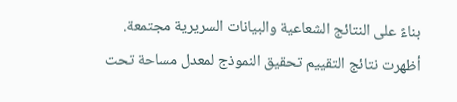بناءً على النتائج الشعاعية والبيانات السريرية مجتمعة.
أظهرت نتائج التقييم تحقيق النموذج لمعدل مساحة تحت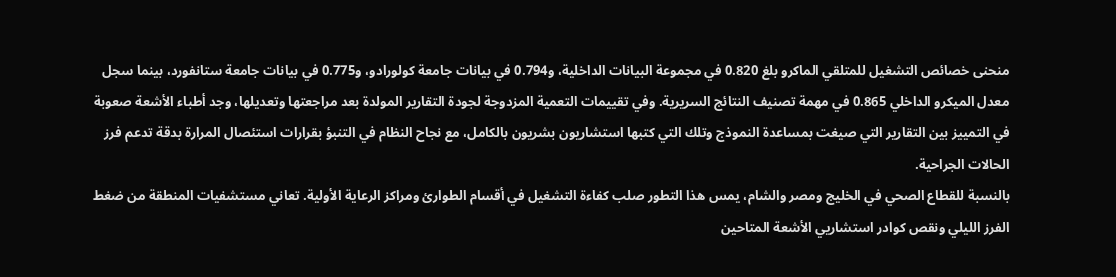منحنى خصائص التشغيل للمتلقي الماكرو بلغ 0.820 في مجموعة البيانات الداخلية، و0.794 في بيانات جامعة كولورادو، و0.775 في بيانات جامعة ستانفورد، بينما سجل معدل الميكرو الداخلي 0.865 في مهمة تصنيف النتائج السريرية. وفي تقييمات التعمية المزدوجة لجودة التقارير المولدة بعد مراجعتها وتعديلها، وجد أطباء الأشعة صعوبة في التمييز بين التقارير التي صيغت بمساعدة النموذج وتلك التي كتبها استشاريون بشريون بالكامل، مع نجاح النظام في التنبؤ بقرارات استئصال المرارة بدقة تدعم فرز الحالات الجراحية.
بالنسبة للقطاع الصحي في الخليج ومصر والشام، يمس هذا التطور صلب كفاءة التشغيل في أقسام الطوارئ ومراكز الرعاية الأولية. تعاني مستشفيات المنطقة من ضغط الفرز الليلي ونقص كوادر استشاريي الأشعة المتاحين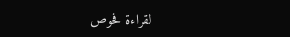لقراءة فحوص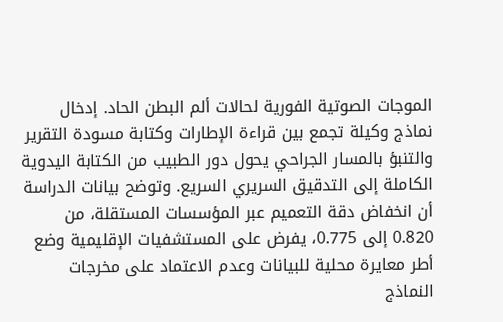الموجات الصوتية الفورية لحالات ألم البطن الحاد. إدخال نماذج وكيلة تجمع بين قراءة الإطارات وكتابة مسودة التقرير والتنبؤ بالمسار الجراحي يحول دور الطبيب من الكتابة اليدوية الكاملة إلى التدقيق السريري السريع. وتوضح بيانات الدراسة أن انخفاض دقة التعميم عبر المؤسسات المستقلة، من 0.820 إلى 0.775، يفرض على المستشفيات الإقليمية وضع أطر معايرة محلية للبيانات وعدم الاعتماد على مخرجات النماذج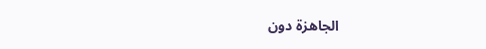الجاهزة دون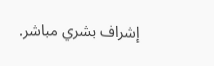إشراف بشري مباشر.